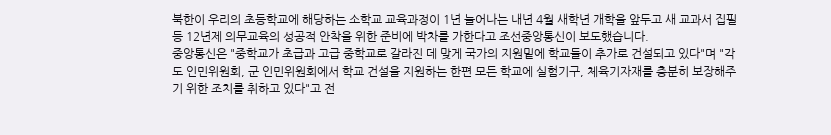북한이 우리의 초등학교에 해당하는 소학교 교육과정이 1년 늘어나는 내년 4월 새학년 개학을 앞두고 새 교과서 집필 등 12년제 의무교육의 성공적 안착을 위한 준비에 박차를 가한다고 조선중앙통신이 보도했습니다.
중앙통신은 "중학교가 초급과 고급 중학교로 갈라진 데 맞게 국가의 지원밑에 학교들이 추가로 건설되고 있다"며 "각 도 인민위원회, 군 인민위원회에서 학교 건설을 지원하는 한편 모든 학교에 실험기구, 체육기자재를 충분히 보장해주기 위한 조치를 취하고 있다"고 전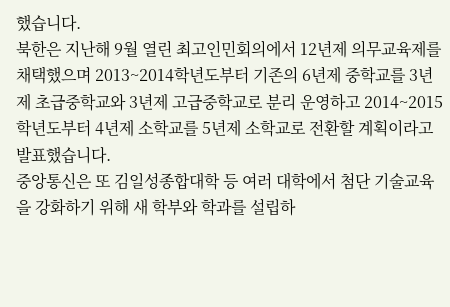했습니다.
북한은 지난해 9월 열린 최고인민회의에서 12년제 의무교육제를 채택했으며 2013~2014학년도부터 기존의 6년제 중학교를 3년제 초급중학교와 3년제 고급중학교로 분리 운영하고 2014~2015학년도부터 4년제 소학교를 5년제 소학교로 전환할 계획이라고 발표했습니다.
중앙통신은 또 김일성종합대학 등 여러 대학에서 첨단 기술교육을 강화하기 위해 새 학부와 학과를 설립하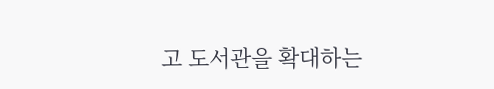고 도서관을 확대하는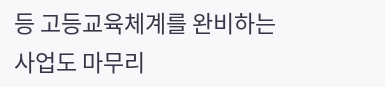등 고등교육체계를 완비하는 사업도 마무리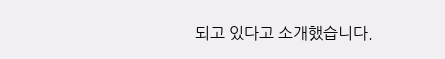되고 있다고 소개했습니다.